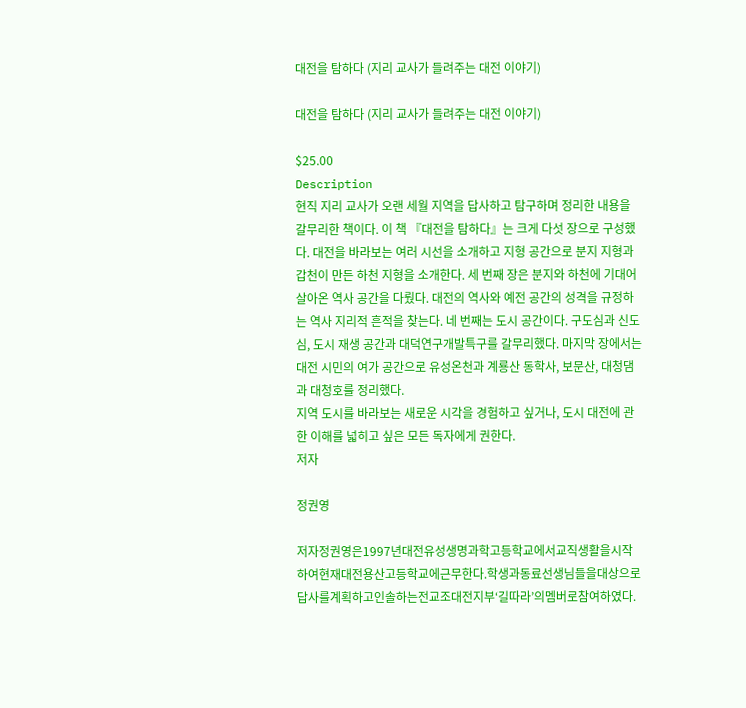대전을 탐하다 (지리 교사가 들려주는 대전 이야기)

대전을 탐하다 (지리 교사가 들려주는 대전 이야기)

$25.00
Description
현직 지리 교사가 오랜 세월 지역을 답사하고 탐구하며 정리한 내용을 갈무리한 책이다. 이 책 『대전을 탐하다』는 크게 다섯 장으로 구성했다. 대전을 바라보는 여러 시선을 소개하고 지형 공간으로 분지 지형과 갑천이 만든 하천 지형을 소개한다. 세 번째 장은 분지와 하천에 기대어 살아온 역사 공간을 다뤘다. 대전의 역사와 예전 공간의 성격을 규정하는 역사 지리적 흔적을 찾는다. 네 번째는 도시 공간이다. 구도심과 신도심, 도시 재생 공간과 대덕연구개발특구를 갈무리했다. 마지막 장에서는 대전 시민의 여가 공간으로 유성온천과 계룡산 동학사, 보문산, 대청댐과 대청호를 정리했다.
지역 도시를 바라보는 새로운 시각을 경험하고 싶거나, 도시 대전에 관한 이해를 넓히고 싶은 모든 독자에게 권한다.
저자

정권영

저자정권영은1997년대전유성생명과학고등학교에서교직생활을시작하여현재대전용산고등학교에근무한다.학생과동료선생님들을대상으로답사를계획하고인솔하는전교조대전지부‘길따라’의멤버로참여하였다.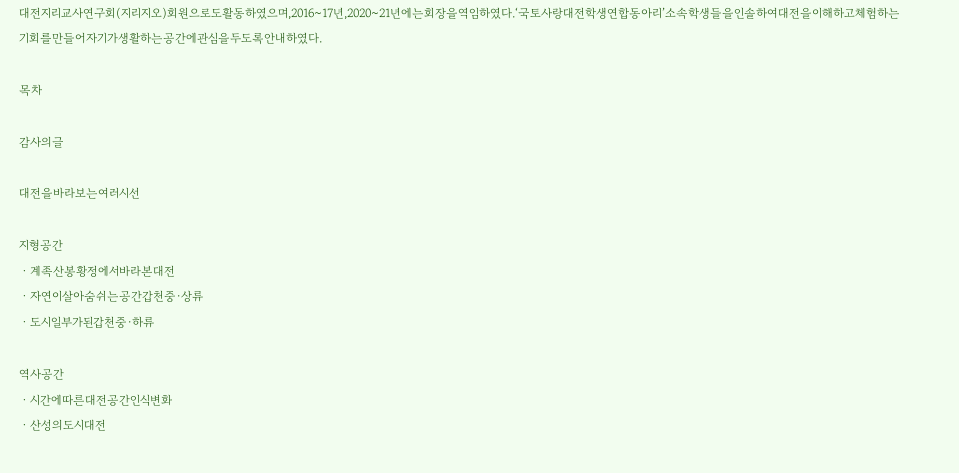대전지리교사연구회(지리지오)회원으로도활동하였으며,2016~17년,2020~21년에는회장을역임하였다.‘국토사랑대전학생연합동아리’소속학생들을인솔하여대전을이해하고체험하는기회를만들어자기가생활하는공간에관심을두도록안내하였다.

목차

감사의글

대전을바라보는여러시선

지형공간
ㆍ계족산봉황정에서바라본대전
ㆍ자연이살아숨쉬는공간갑천중·상류
ㆍ도시일부가된갑천중·하류

역사공간
ㆍ시간에따른대전공간인식변화
ㆍ산성의도시대전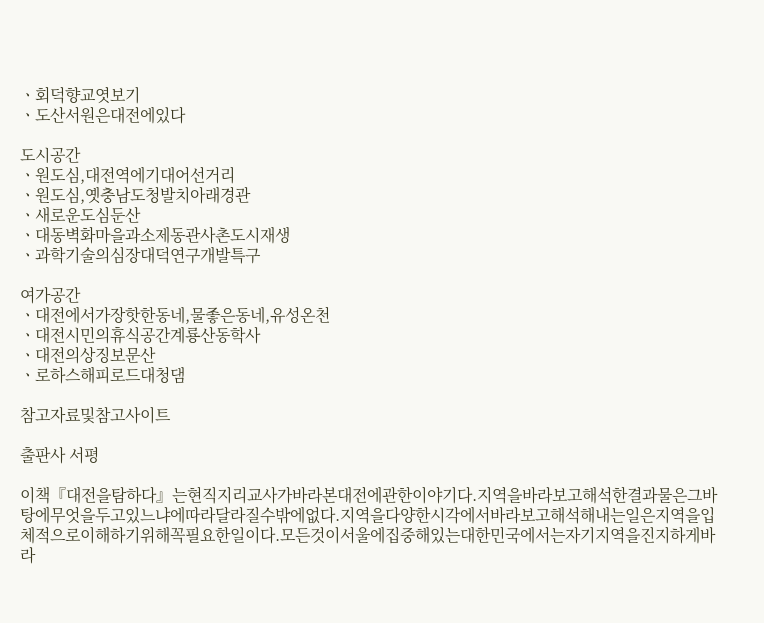ㆍ회덕향교엿보기
ㆍ도산서원은대전에있다

도시공간
ㆍ원도심,대전역에기대어선거리
ㆍ원도심,옛충남도청발치아래경관
ㆍ새로운도심둔산
ㆍ대동벽화마을과소제동관사촌도시재생
ㆍ과학기술의심장대덕연구개발특구

여가공간
ㆍ대전에서가장핫한동네,물좋은동네,유성온천
ㆍ대전시민의휴식공간계룡산동학사
ㆍ대전의상징보문산
ㆍ로하스해피로드대청댐

참고자료및참고사이트

출판사 서평

이책『대전을탐하다』는현직지리교사가바라본대전에관한이야기다.지역을바라보고해석한결과물은그바탕에무엇을두고있느냐에따라달라질수밖에없다.지역을다양한시각에서바라보고해석해내는일은지역을입체적으로이해하기위해꼭필요한일이다.모든것이서울에집중해있는대한민국에서는자기지역을진지하게바라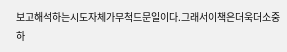보고해석하는시도자체가무척드문일이다.그래서이책은더욱더소중하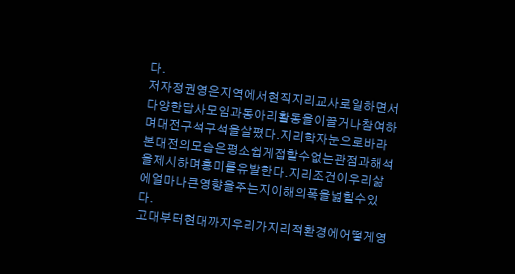다.
저자정권영은지역에서현직지리교사로일하면서다양한답사모임과동아리활동을이끌거나참여하며대전구석구석을살폈다.지리학자눈으로바라본대전의모습은평소쉽게접할수없는관점과해석을제시하며흥미를유발한다.지리조건이우리삶에얼마나큰영향을주는지이해의폭을넓힐수있다.
고대부터현대까지우리가지리적환경에어떻게영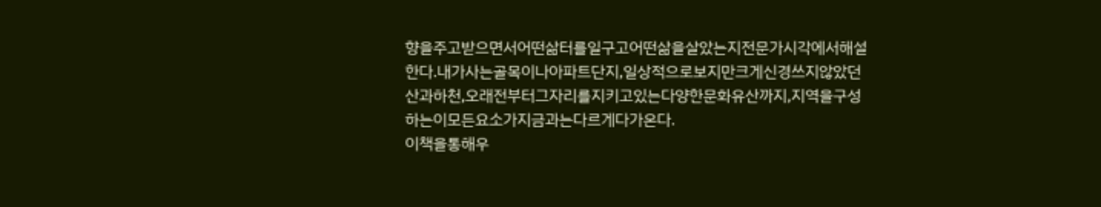향을주고받으면서어떤삶터를일구고어떤삶을살았는지전문가시각에서해설한다.내가사는골목이나아파트단지,일상적으로보지만크게신경쓰지않았던산과하천,오래전부터그자리를지키고있는다양한문화유산까지,지역을구성하는이모든요소가지금과는다르게다가온다.
이책을통해우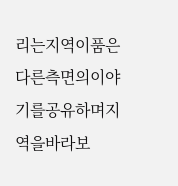리는지역이품은다른측면의이야기를공유하며지역을바라보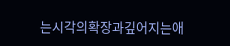는시각의확장과깊어지는애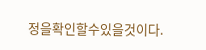정을확인할수있을것이다.